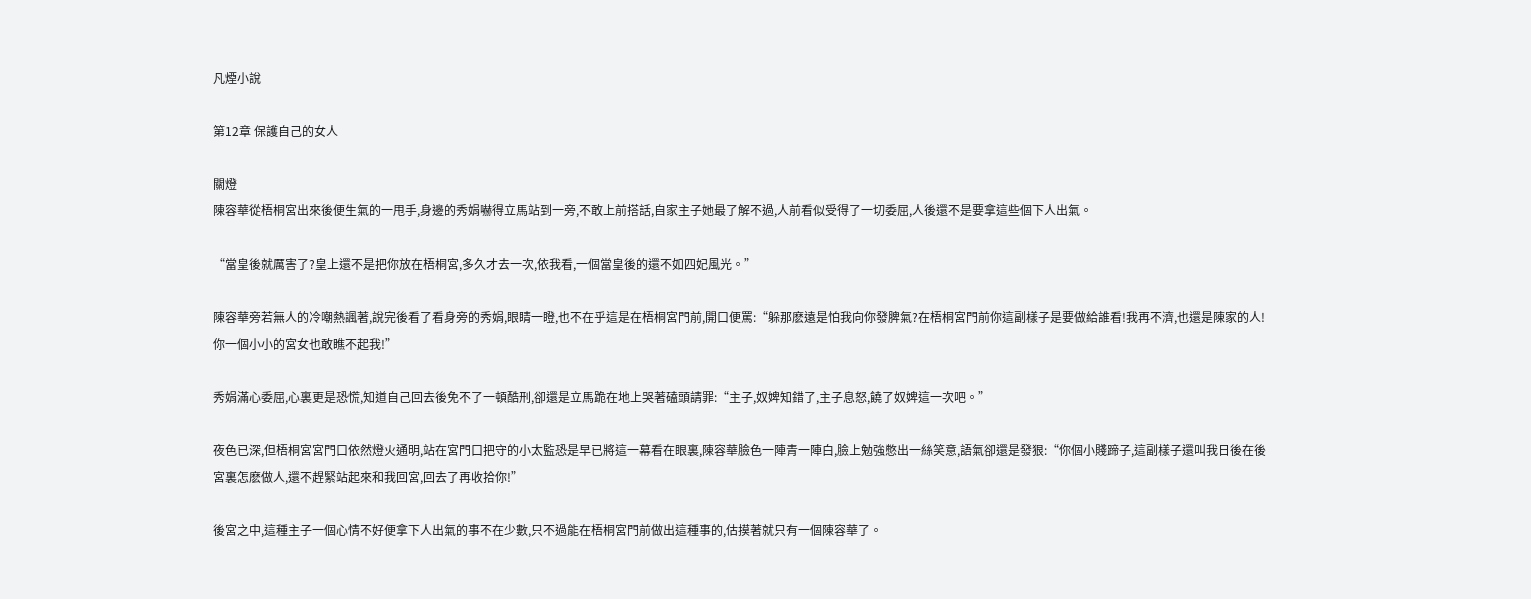凡煙小說

第12章 保護自己的女人

關燈
陳容華從梧桐宮出來後便生氣的一甩手,身邊的秀娟嚇得立馬站到一旁,不敢上前搭話,自家主子她最了解不過,人前看似受得了一切委屈,人後還不是要拿這些個下人出氣。

“當皇後就厲害了?皇上還不是把你放在梧桐宮,多久才去一次,依我看,一個當皇後的還不如四妃風光。”

陳容華旁若無人的冷嘲熱諷著,說完後看了看身旁的秀娟,眼睛一瞪,也不在乎這是在梧桐宮門前,開口便罵:“躲那麽遠是怕我向你發脾氣?在梧桐宮門前你這副樣子是要做給誰看!我再不濟,也還是陳家的人!你一個小小的宮女也敢瞧不起我!”

秀娟滿心委屈,心裏更是恐慌,知道自己回去後免不了一頓酷刑,卻還是立馬跪在地上哭著磕頭請罪:“主子,奴婢知錯了,主子息怒,饒了奴婢這一次吧。”

夜色已深,但梧桐宮宮門口依然燈火通明,站在宮門口把守的小太監恐是早已將這一幕看在眼裏,陳容華臉色一陣青一陣白,臉上勉強憋出一絲笑意,語氣卻還是發狠:“你個小賤蹄子,這副樣子還叫我日後在後宮裏怎麽做人,還不趕緊站起來和我回宮,回去了再收拾你!”

後宮之中,這種主子一個心情不好便拿下人出氣的事不在少數,只不過能在梧桐宮門前做出這種事的,估摸著就只有一個陳容華了。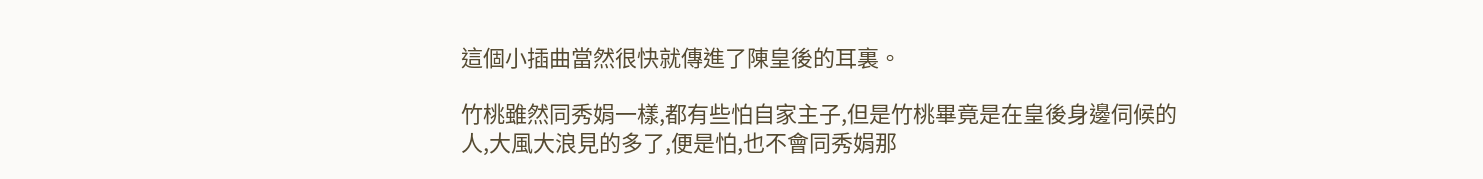這個小插曲當然很快就傳進了陳皇後的耳裏。

竹桃雖然同秀娟一樣,都有些怕自家主子,但是竹桃畢竟是在皇後身邊伺候的人,大風大浪見的多了,便是怕,也不會同秀娟那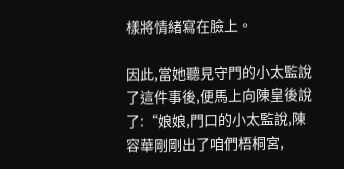樣將情緒寫在臉上。

因此,當她聽見守門的小太監說了這件事後,便馬上向陳皇後說了:“娘娘,門口的小太監說,陳容華剛剛出了咱們梧桐宮,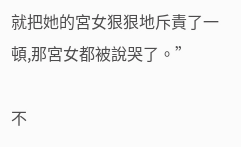就把她的宮女狠狠地斥責了一頓,那宮女都被說哭了。”

不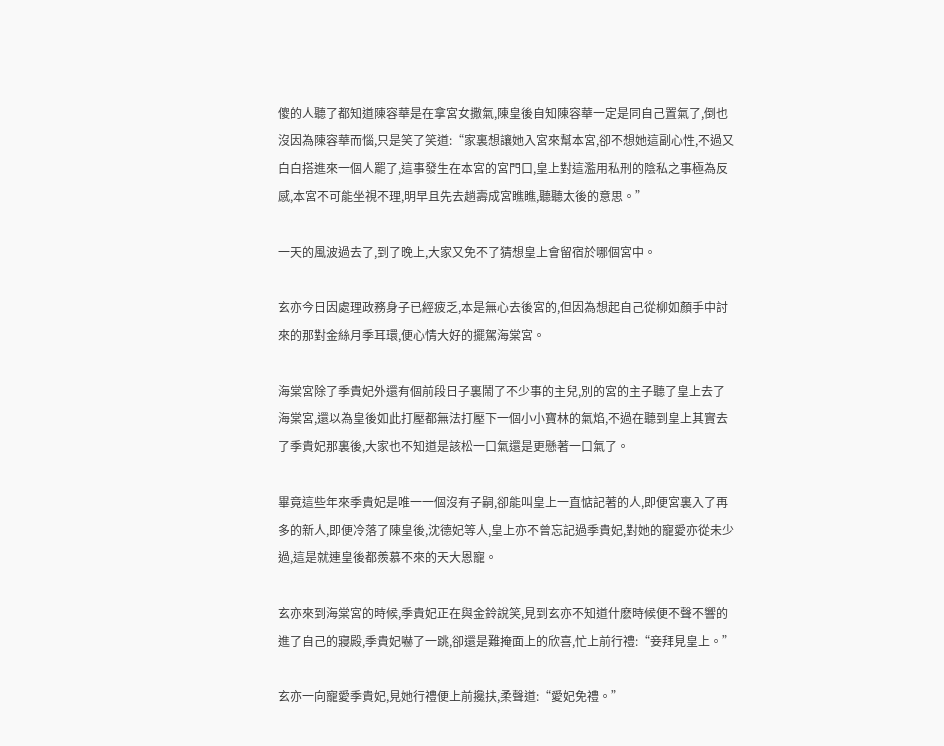傻的人聽了都知道陳容華是在拿宮女撒氣,陳皇後自知陳容華一定是同自己置氣了,倒也沒因為陳容華而惱,只是笑了笑道:“家裏想讓她入宮來幫本宮,卻不想她這副心性,不過又白白搭進來一個人罷了,這事發生在本宮的宮門口,皇上對這濫用私刑的陰私之事極為反感,本宮不可能坐視不理,明早且先去趟壽成宮瞧瞧,聽聽太後的意思。”

一天的風波過去了,到了晚上,大家又免不了猜想皇上會留宿於哪個宮中。

玄亦今日因處理政務身子已經疲乏,本是無心去後宮的,但因為想起自己從柳如顏手中討來的那對金絲月季耳環,便心情大好的擺駕海棠宮。

海棠宮除了季貴妃外還有個前段日子裏鬧了不少事的主兒,別的宮的主子聽了皇上去了海棠宮,還以為皇後如此打壓都無法打壓下一個小小寶林的氣焰,不過在聽到皇上其實去了季貴妃那裏後,大家也不知道是該松一口氣還是更懸著一口氣了。

畢竟這些年來季貴妃是唯一一個沒有子嗣,卻能叫皇上一直惦記著的人,即便宮裏入了再多的新人,即便冷落了陳皇後,沈德妃等人,皇上亦不曾忘記過季貴妃,對她的寵愛亦從未少過,這是就連皇後都羨慕不來的天大恩寵。

玄亦來到海棠宮的時候,季貴妃正在與金鈴說笑,見到玄亦不知道什麽時候便不聲不響的進了自己的寢殿,季貴妃嚇了一跳,卻還是難掩面上的欣喜,忙上前行禮:“妾拜見皇上。”

玄亦一向寵愛季貴妃,見她行禮便上前攙扶,柔聲道:“愛妃免禮。”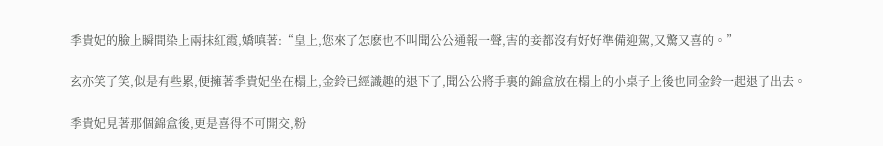季貴妃的臉上瞬間染上兩抹紅霞,嬌嗔著:“皇上,您來了怎麽也不叫聞公公通報一聲,害的妾都沒有好好準備迎駕,又驚又喜的。”

玄亦笑了笑,似是有些累,便擁著季貴妃坐在榻上,金鈴已經識趣的退下了,聞公公將手裏的錦盒放在榻上的小桌子上後也同金鈴一起退了出去。

季貴妃見著那個錦盒後,更是喜得不可開交,粉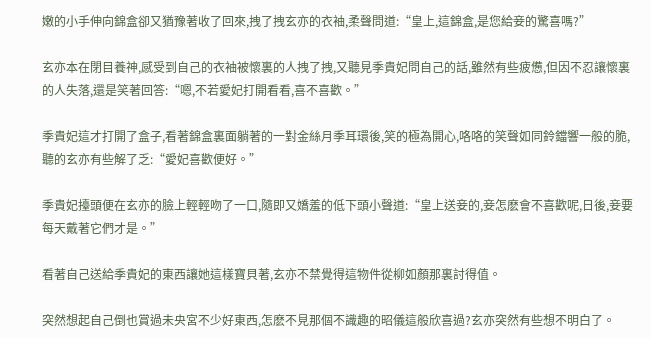嫩的小手伸向錦盒卻又猶豫著收了回來,拽了拽玄亦的衣袖,柔聲問道:“皇上,這錦盒,是您給妾的驚喜嗎?”

玄亦本在閉目養神,感受到自己的衣袖被懷裏的人拽了拽,又聽見季貴妃問自己的話,雖然有些疲憊,但因不忍讓懷裏的人失落,還是笑著回答:“嗯,不若愛妃打開看看,喜不喜歡。”

季貴妃這才打開了盒子,看著錦盒裏面躺著的一對金絲月季耳環後,笑的極為開心,咯咯的笑聲如同鈴鐺響一般的脆,聽的玄亦有些解了乏:“愛妃喜歡便好。”

季貴妃擡頭便在玄亦的臉上輕輕吻了一口,隨即又嬌羞的低下頭小聲道:“皇上送妾的,妾怎麽會不喜歡呢,日後,妾要每天戴著它們才是。”

看著自己送給季貴妃的東西讓她這樣寶貝著,玄亦不禁覺得這物件從柳如顏那裏討得值。

突然想起自己倒也賞過未央宮不少好東西,怎麽不見那個不識趣的昭儀這般欣喜過?玄亦突然有些想不明白了。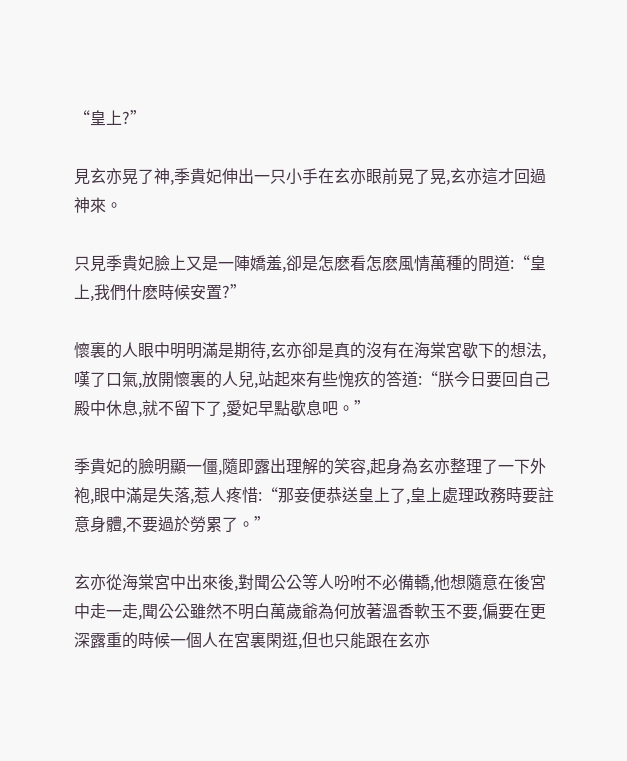“皇上?”

見玄亦晃了神,季貴妃伸出一只小手在玄亦眼前晃了晃,玄亦這才回過神來。

只見季貴妃臉上又是一陣嬌羞,卻是怎麽看怎麽風情萬種的問道:“皇上,我們什麽時候安置?”

懷裏的人眼中明明滿是期待,玄亦卻是真的沒有在海棠宮歇下的想法,嘆了口氣,放開懷裏的人兒,站起來有些愧疚的答道:“朕今日要回自己殿中休息,就不留下了,愛妃早點歇息吧。”

季貴妃的臉明顯一僵,隨即露出理解的笑容,起身為玄亦整理了一下外袍,眼中滿是失落,惹人疼惜:“那妾便恭送皇上了,皇上處理政務時要註意身體,不要過於勞累了。”

玄亦從海棠宮中出來後,對聞公公等人吩咐不必備轎,他想隨意在後宮中走一走,聞公公雖然不明白萬歲爺為何放著溫香軟玉不要,偏要在更深露重的時候一個人在宮裏閑逛,但也只能跟在玄亦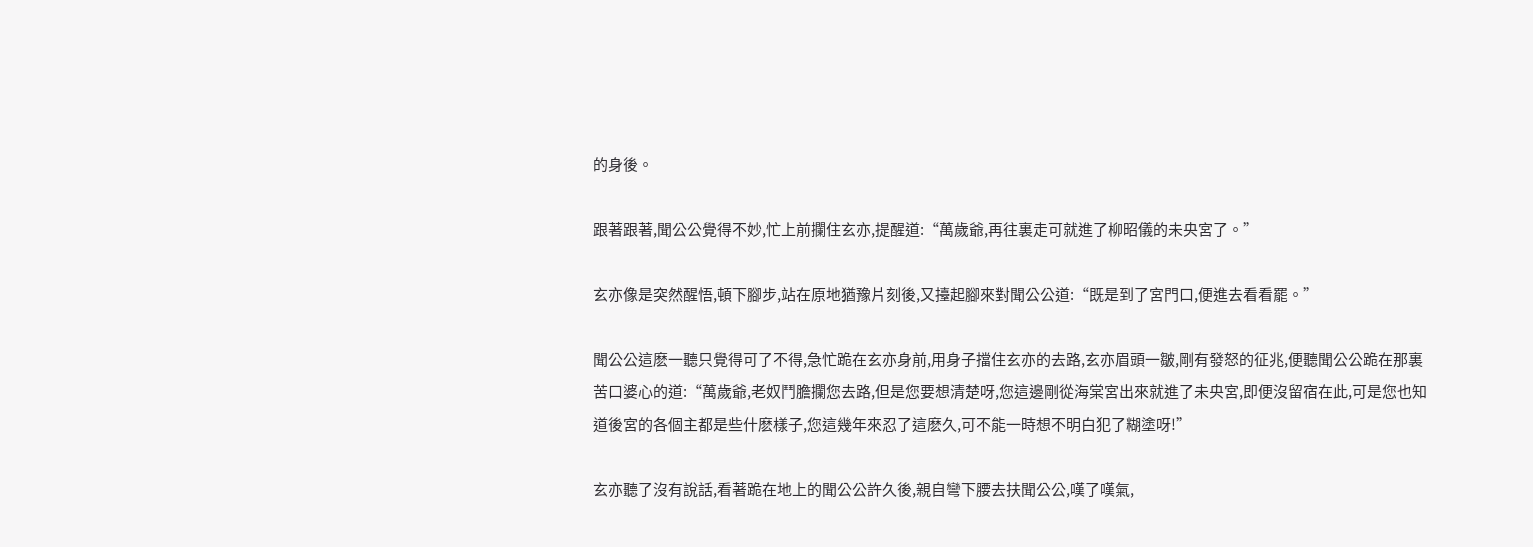的身後。

跟著跟著,聞公公覺得不妙,忙上前攔住玄亦,提醒道:“萬歲爺,再往裏走可就進了柳昭儀的未央宮了。”

玄亦像是突然醒悟,頓下腳步,站在原地猶豫片刻後,又擡起腳來對聞公公道:“既是到了宮門口,便進去看看罷。”

聞公公這麽一聽只覺得可了不得,急忙跪在玄亦身前,用身子擋住玄亦的去路,玄亦眉頭一皺,剛有發怒的征兆,便聽聞公公跪在那裏苦口婆心的道:“萬歲爺,老奴鬥膽攔您去路,但是您要想清楚呀,您這邊剛從海棠宮出來就進了未央宮,即便沒留宿在此,可是您也知道後宮的各個主都是些什麽樣子,您這幾年來忍了這麽久,可不能一時想不明白犯了糊塗呀!”

玄亦聽了沒有說話,看著跪在地上的聞公公許久後,親自彎下腰去扶聞公公,嘆了嘆氣,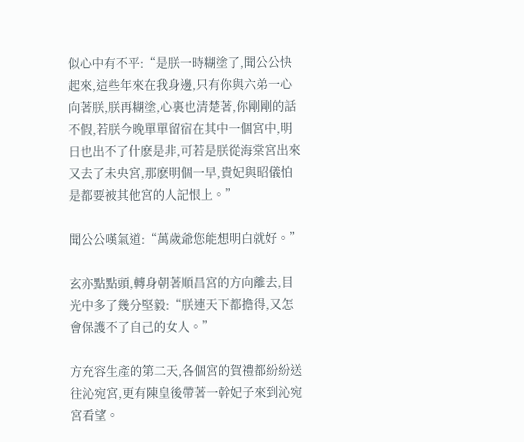似心中有不平:“是朕一時糊塗了,聞公公快起來,這些年來在我身邊,只有你與六弟一心向著朕,朕再糊塗,心裏也清楚著,你剛剛的話不假,若朕今晚單單留宿在其中一個宮中,明日也出不了什麽是非,可若是朕從海棠宮出來又去了未央宮,那麽明個一早,貴妃與昭儀怕是都要被其他宮的人記恨上。”

聞公公嘆氣道:“萬歲爺您能想明白就好。”

玄亦點點頭,轉身朝著順昌宮的方向離去,目光中多了幾分堅毅:“朕連天下都擔得,又怎會保護不了自己的女人。”

方充容生產的第二天,各個宮的賀禮都紛紛送往沁宛宮,更有陳皇後帶著一幹妃子來到沁宛宮看望。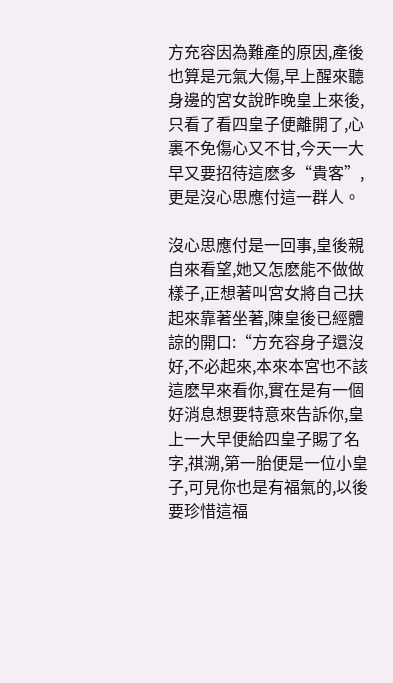方充容因為難產的原因,產後也算是元氣大傷,早上醒來聽身邊的宮女說昨晚皇上來後,只看了看四皇子便離開了,心裏不免傷心又不甘,今天一大早又要招待這麽多“貴客”,更是沒心思應付這一群人。

沒心思應付是一回事,皇後親自來看望,她又怎麽能不做做樣子,正想著叫宮女將自己扶起來靠著坐著,陳皇後已經體諒的開口:“方充容身子還沒好,不必起來,本來本宮也不該這麽早來看你,實在是有一個好消息想要特意來告訴你,皇上一大早便給四皇子賜了名字,祺溯,第一胎便是一位小皇子,可見你也是有福氣的,以後要珍惜這福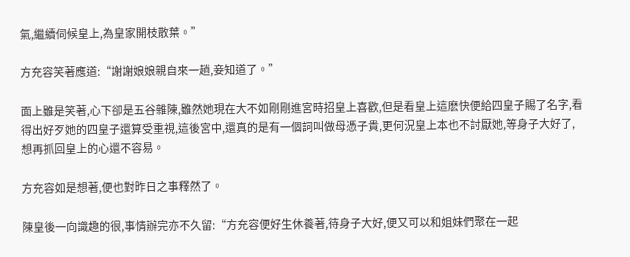氣,繼續伺候皇上,為皇家開枝散葉。”

方充容笑著應道:“謝謝娘娘親自來一趟,妾知道了。”

面上雖是笑著,心下卻是五谷雜陳,雖然她現在大不如剛剛進宮時招皇上喜歡,但是看皇上這麽快便給四皇子賜了名字,看得出好歹她的四皇子還算受重視,這後宮中,還真的是有一個詞叫做母憑子貴,更何況皇上本也不討厭她,等身子大好了,想再抓回皇上的心還不容易。

方充容如是想著,便也對昨日之事釋然了。

陳皇後一向識趣的很,事情辦完亦不久留:“方充容便好生休養著,待身子大好,便又可以和姐妹們聚在一起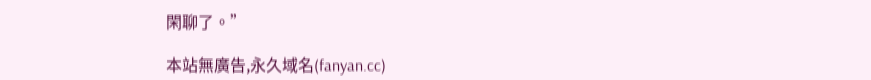閑聊了。”

本站無廣告,永久域名(fanyan.cc)